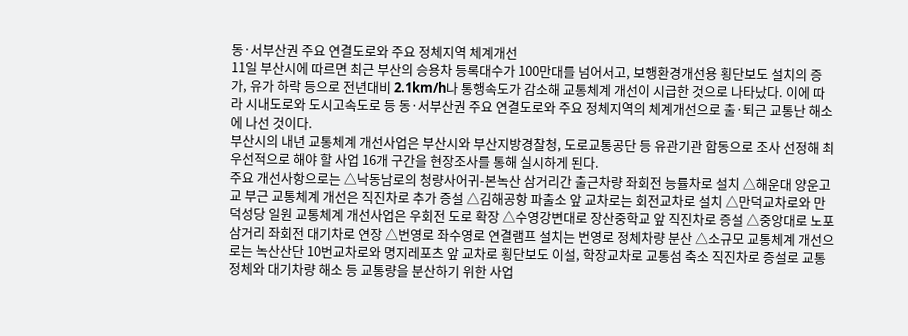동·서부산권 주요 연결도로와 주요 정체지역 체계개선
11일 부산시에 따르면 최근 부산의 승용차 등록대수가 100만대를 넘어서고, 보행환경개선용 횡단보도 설치의 증가, 유가 하락 등으로 전년대비 2.1km/h나 통행속도가 감소해 교통체계 개선이 시급한 것으로 나타났다. 이에 따라 시내도로와 도시고속도로 등 동·서부산권 주요 연결도로와 주요 정체지역의 체계개선으로 출·퇴근 교통난 해소에 나선 것이다.
부산시의 내년 교통체계 개선사업은 부산시와 부산지방경찰청, 도로교통공단 등 유관기관 합동으로 조사 선정해 최우선적으로 해야 할 사업 16개 구간을 현장조사를 통해 실시하게 된다.
주요 개선사항으로는 △낙동남로의 청량사어귀-본녹산 삼거리간 출근차량 좌회전 능률차로 설치 △해운대 양운고교 부근 교통체계 개선은 직진차로 추가 증설 △김해공항 파출소 앞 교차로는 회전교차로 설치 △만덕교차로와 만덕성당 일원 교통체계 개선사업은 우회전 도로 확장 △수영강변대로 장산중학교 앞 직진차로 증설 △중앙대로 노포삼거리 좌회전 대기차로 연장 △번영로 좌수영로 연결램프 설치는 번영로 정체차량 분산 △소규모 교통체계 개선으로는 녹산산단 10번교차로와 명지레포츠 앞 교차로 횡단보도 이설, 학장교차로 교통섬 축소 직진차로 증설로 교통정체와 대기차량 해소 등 교통량을 분산하기 위한 사업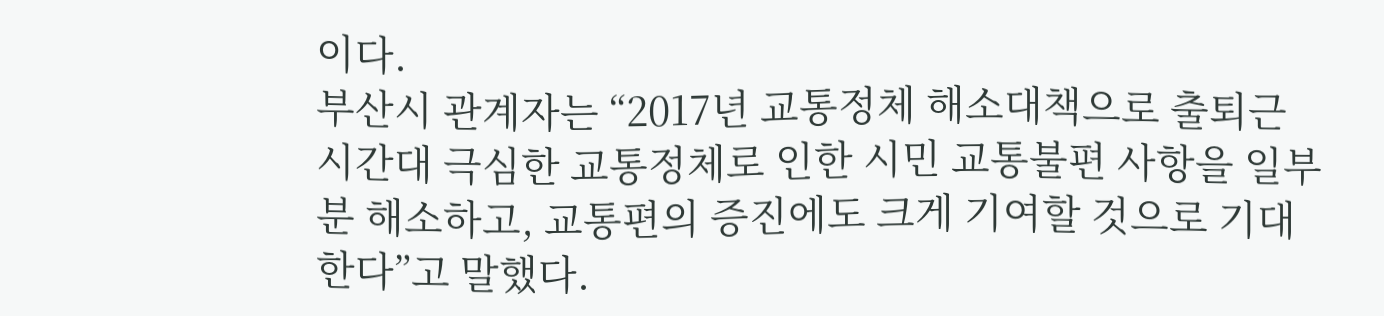이다.
부산시 관계자는 “2017년 교통정체 해소대책으로 출퇴근 시간대 극심한 교통정체로 인한 시민 교통불편 사항을 일부분 해소하고, 교통편의 증진에도 크게 기여할 것으로 기대한다”고 말했다.